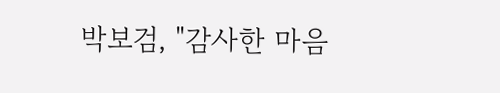박보검, "감사한 마음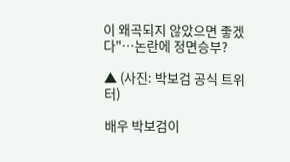이 왜곡되지 않았으면 좋겠다"…논란에 정면승부?

▲ (사진: 박보검 공식 트위터)

배우 박보검이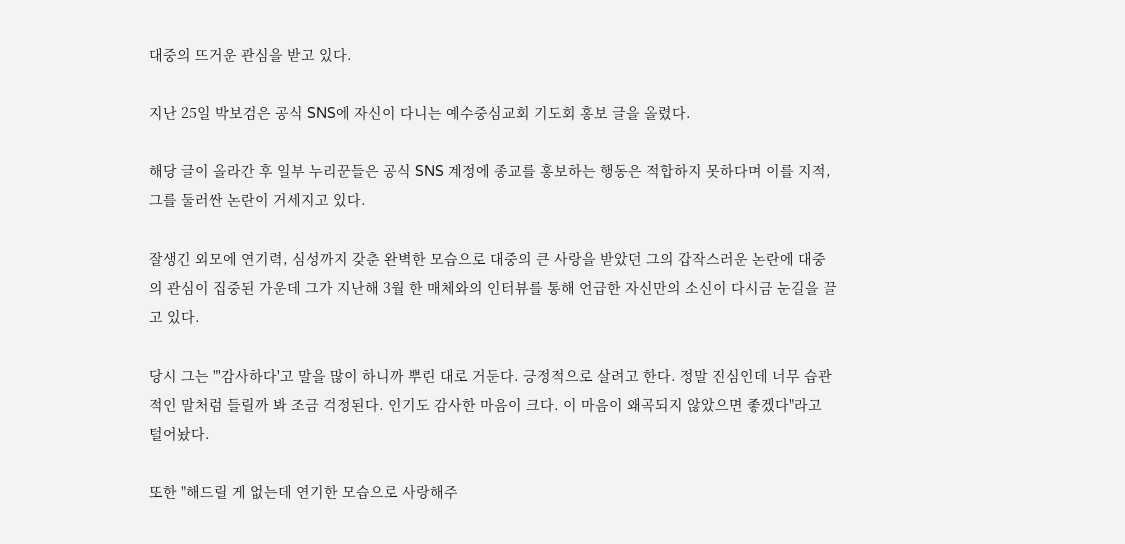대중의 뜨거운 관심을 받고 있다.

지난 25일 박보검은 공식 SNS에 자신이 다니는 예수중심교회 기도회 홍보 글을 올렸다.

해당 글이 올라간 후 일부 누리꾼들은 공식 SNS 계정에 종교를 홍보하는 행동은 적합하지 못하다며 이를 지적, 그를 둘러싼 논란이 거세지고 있다.

잘생긴 외모에 연기력, 심성까지 갖춘 완벽한 모습으로 대중의 큰 사랑을 받았던 그의 갑작스러운 논란에 대중의 관심이 집중된 가운데 그가 지난해 3월 한 매체와의 인터뷰를 통해 언급한 자신만의 소신이 다시금 눈길을 끌고 있다.

당시 그는 "'감사하다'고 말을 많이 하니까 뿌린 대로 거둔다. 긍정적으로 살려고 한다. 정말 진심인데 너무 습관적인 말처럼 들릴까 봐 조금 걱정된다. 인기도 감사한 마음이 크다. 이 마음이 왜곡되지 않았으면 좋겠다"라고 털어놨다.

또한 "해드릴 게 없는데 연기한 모습으로 사랑해주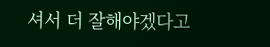셔서 더 잘해야겠다고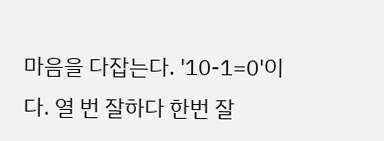마음을 다잡는다. '10-1=0'이다. 열 번 잘하다 한번 잘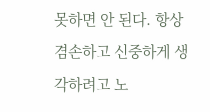못하면 안 된다. 항상 겸손하고 신중하게 생각하려고 노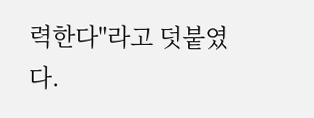력한다"라고 덧붙였다.